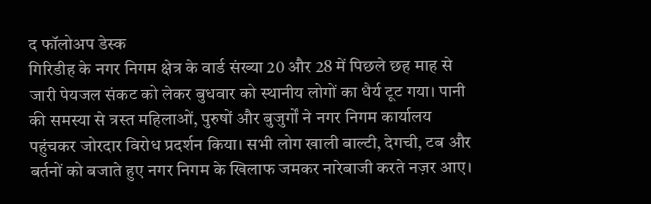द फॉलोअप डेस्क
गिरिडीह के नगर निगम क्षेत्र के वार्ड संख्या 20 और 28 में पिछले छह माह से जारी पेयजल संकट को लेकर बुधवार को स्थानीय लोगों का धैर्य टूट गया। पानी की समस्या से त्रस्त महिलाओं, पुरुषों और बुजुर्गों ने नगर निगम कार्यालय पहुंचकर जोरदार विरोध प्रदर्शन किया। सभी लोग खाली बाल्टी, देगची, टब और बर्तनों को बजाते हुए नगर निगम के खिलाफ जमकर नारेबाजी करते नज़र आए।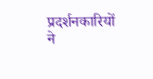प्रदर्शनकारियों ने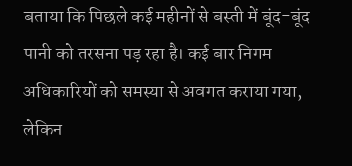बताया कि पिछले कई महीनों से बस्ती में बूंद-बूंद पानी को तरसना पड़ रहा है। कई बार निगम अधिकारियों को समस्या से अवगत कराया गया, लेकिन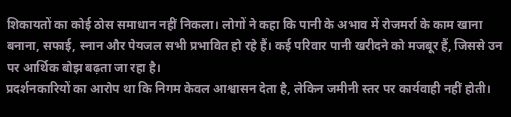शिकायतों का कोई ठोस समाधान नहीं निकला। लोगों ने कहा कि पानी के अभाव में रोजमर्रा के काम खाना बनाना, सफाई, स्नान और पेयजल सभी प्रभावित हो रहे हैं। कई परिवार पानी खरीदने को मजबूर हैं, जिससे उन पर आर्थिक बोझ बढ़ता जा रहा है।
प्रदर्शनकारियों का आरोप था कि निगम केवल आश्वासन देता है, लेकिन जमीनी स्तर पर कार्यवाही नहीं होती।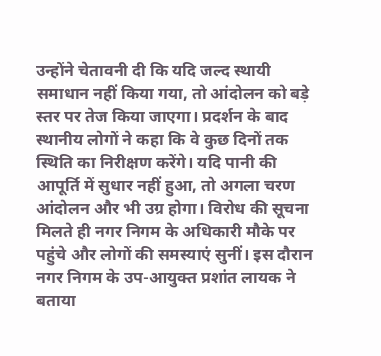उन्होंने चेतावनी दी कि यदि जल्द स्थायी समाधान नहीं किया गया, तो आंदोलन को बड़े स्तर पर तेज किया जाएगा। प्रदर्शन के बाद स्थानीय लोगों ने कहा कि वे कुछ दिनों तक स्थिति का निरीक्षण करेंगे। यदि पानी की आपूर्ति में सुधार नहीं हुआ, तो अगला चरण आंदोलन और भी उग्र होगा। विरोध की सूचना मिलते ही नगर निगम के अधिकारी मौके पर पहुंचे और लोगों की समस्याएं सुनीं। इस दौरान नगर निगम के उप-आयुक्त प्रशांत लायक ने बताया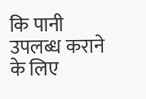कि पानी उपलब्ध कराने के लिए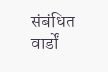संबंधित वार्डों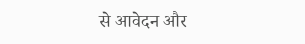से आवेदन और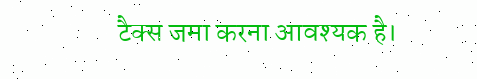टैक्स जमा करना आवश्यक है।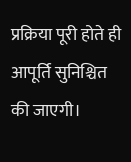प्रक्रिया पूरी होते ही आपूर्ति सुनिश्चित की जाएगी।